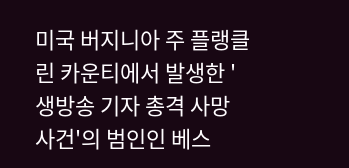미국 버지니아 주 플랭클린 카운티에서 발생한 '생방송 기자 총격 사망 사건'의 범인인 베스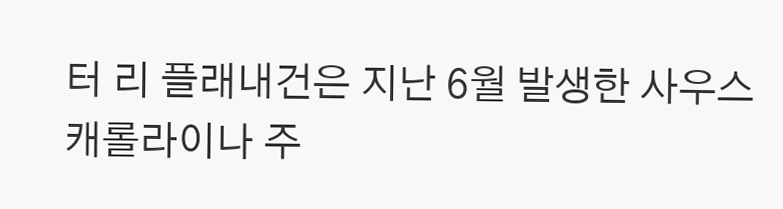터 리 플래내건은 지난 6월 발생한 사우스캐롤라이나 주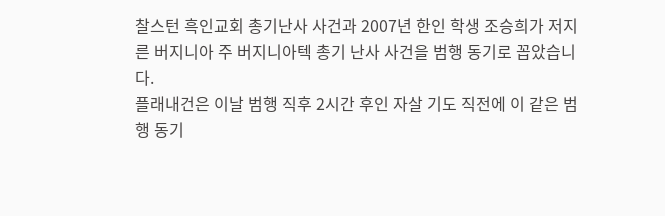찰스턴 흑인교회 총기난사 사건과 2007년 한인 학생 조승희가 저지른 버지니아 주 버지니아텍 총기 난사 사건을 범행 동기로 꼽았습니다.
플래내건은 이날 범행 직후 2시간 후인 자살 기도 직전에 이 같은 범행 동기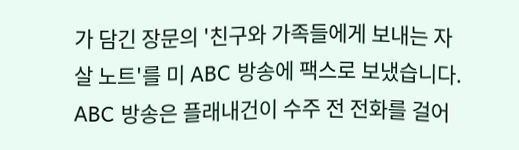가 담긴 장문의 '친구와 가족들에게 보내는 자살 노트'를 미 ABC 방송에 팩스로 보냈습니다.
ABC 방송은 플래내건이 수주 전 전화를 걸어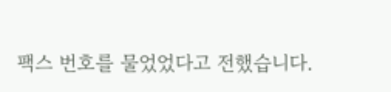팩스 번호를 물었었다고 전했습니다.